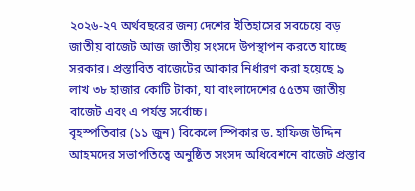২০২৬-২৭ অর্থবছরের জন্য দেশের ইতিহাসের সবচেয়ে বড় জাতীয় বাজেট আজ জাতীয় সংসদে উপস্থাপন করতে যাচ্ছে সরকার। প্রস্তাবিত বাজেটের আকার নির্ধারণ করা হয়েছে ৯ লাখ ৩৮ হাজার কোটি টাকা, যা বাংলাদেশের ৫৫তম জাতীয় বাজেট এবং এ পর্যন্ত সর্বোচ্চ।
বৃহস্পতিবার (১১ জুন) বিকেলে স্পিকার ড. হাফিজ উদ্দিন আহমদের সভাপতিত্বে অনুষ্ঠিত সংসদ অধিবেশনে বাজেট প্রস্তাব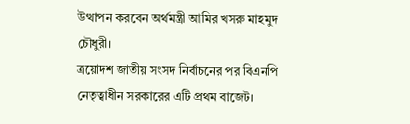উত্থাপন করবেন অর্থমন্ত্রী আমির খসরু মাহমুদ চৌধুরী।
ত্রয়োদশ জাতীয় সংসদ নির্বাচনের পর বিএনপি নেতৃত্বাধীন সরকারের এটি প্রথম বাজেট।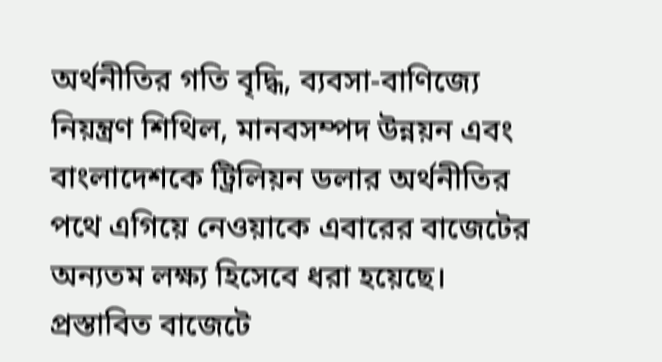অর্থনীতির গতি বৃদ্ধি, ব্যবসা-বাণিজ্যে নিয়ন্ত্রণ শিথিল, মানবসম্পদ উন্নয়ন এবং বাংলাদেশকে ট্রিলিয়ন ডলার অর্থনীতির পথে এগিয়ে নেওয়াকে এবারের বাজেটের অন্যতম লক্ষ্য হিসেবে ধরা হয়েছে।
প্রস্তাবিত বাজেটে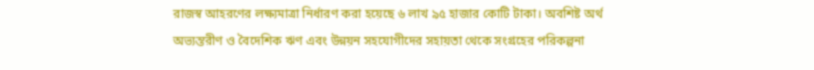রাজস্ব আহরণের লক্ষ্যমাত্রা নির্ধারণ করা হয়েছে ৬ লাখ ৯৫ হাজার কোটি টাকা। অবশিষ্ট অর্থ অভ্যন্তরীণ ও বৈদেশিক ঋণ এবং উন্নয়ন সহযোগীদের সহায়তা থেকে সংগ্রহের পরিকল্পনা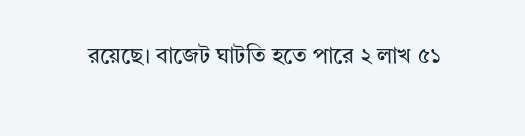রয়েছে। বাজেট ঘাটতি হতে পারে ২ লাখ ৫১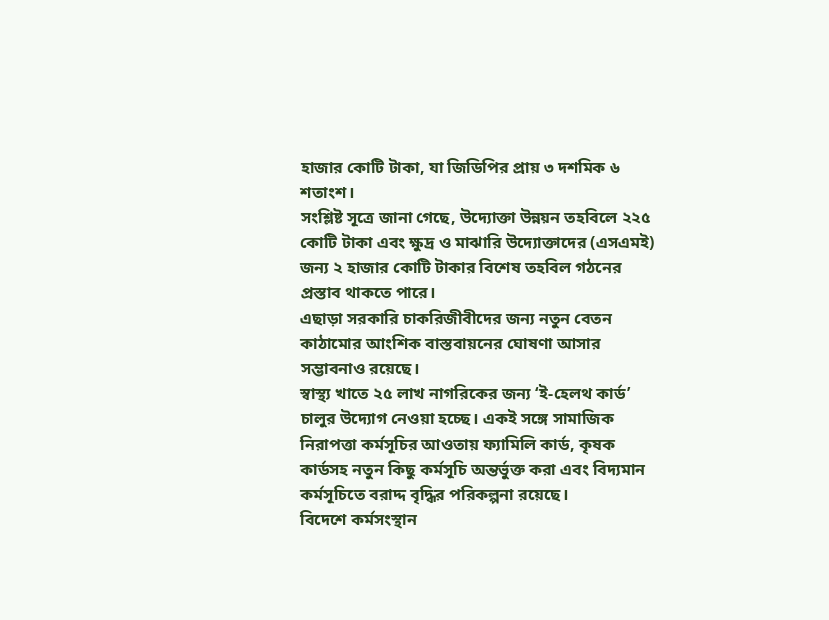হাজার কোটি টাকা, যা জিডিপির প্রায় ৩ দশমিক ৬ শতাংশ।
সংশ্লিষ্ট সূত্রে জানা গেছে, উদ্যোক্তা উন্নয়ন তহবিলে ২২৫ কোটি টাকা এবং ক্ষুদ্র ও মাঝারি উদ্যোক্তাদের (এসএমই) জন্য ২ হাজার কোটি টাকার বিশেষ তহবিল গঠনের প্রস্তাব থাকতে পারে।
এছাড়া সরকারি চাকরিজীবীদের জন্য নতুন বেতন কাঠামোর আংশিক বাস্তবায়নের ঘোষণা আসার সম্ভাবনাও রয়েছে।
স্বাস্থ্য খাতে ২৫ লাখ নাগরিকের জন্য ‘ই-হেলথ কার্ড’ চালুর উদ্যোগ নেওয়া হচ্ছে। একই সঙ্গে সামাজিক নিরাপত্তা কর্মসূচির আওতায় ফ্যামিলি কার্ড, কৃষক কার্ডসহ নতুন কিছু কর্মসূচি অন্তর্ভুক্ত করা এবং বিদ্যমান কর্মসূচিতে বরাদ্দ বৃদ্ধির পরিকল্পনা রয়েছে।
বিদেশে কর্মসংস্থান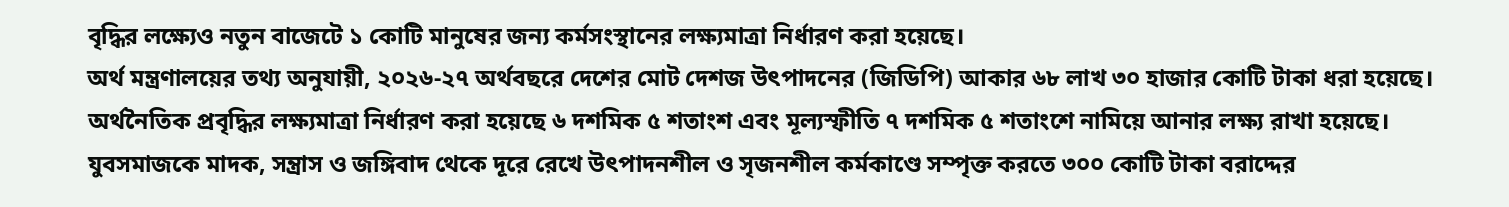বৃদ্ধির লক্ষ্যেও নতুন বাজেটে ১ কোটি মানুষের জন্য কর্মসংস্থানের লক্ষ্যমাত্রা নির্ধারণ করা হয়েছে।
অর্থ মন্ত্রণালয়ের তথ্য অনুযায়ী, ২০২৬-২৭ অর্থবছরে দেশের মোট দেশজ উৎপাদনের (জিডিপি) আকার ৬৮ লাখ ৩০ হাজার কোটি টাকা ধরা হয়েছে। অর্থনৈতিক প্রবৃদ্ধির লক্ষ্যমাত্রা নির্ধারণ করা হয়েছে ৬ দশমিক ৫ শতাংশ এবং মূল্যস্ফীতি ৭ দশমিক ৫ শতাংশে নামিয়ে আনার লক্ষ্য রাখা হয়েছে।
যুবসমাজকে মাদক, সন্ত্রাস ও জঙ্গিবাদ থেকে দূরে রেখে উৎপাদনশীল ও সৃজনশীল কর্মকাণ্ডে সম্পৃক্ত করতে ৩০০ কোটি টাকা বরাদ্দের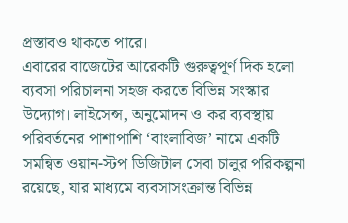প্রস্তাবও থাকতে পারে।
এবারের বাজেটের আরেকটি গুরুত্বপূর্ণ দিক হলো ব্যবসা পরিচালনা সহজ করতে বিভিন্ন সংস্কার উদ্যোগ। লাইসেন্স, অনুমোদন ও কর ব্যবস্থায় পরিবর্তনের পাশাপাশি ‘বাংলাবিজ’ নামে একটি সমন্বিত ওয়ান-স্টপ ডিজিটাল সেবা চালুর পরিকল্পনা রয়েছে, যার মাধ্যমে ব্যবসাসংক্রান্ত বিভিন্ন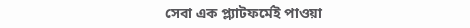সেবা এক প্ল্যাটফর্মেই পাওয়া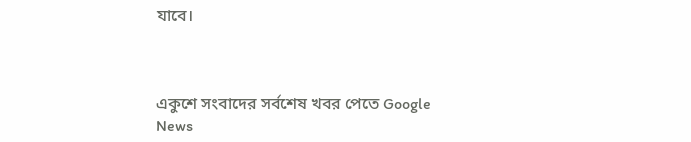যাবে।



একুশে সংবাদের সর্বশেষ খবর পেতে Google News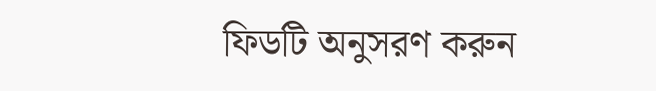ফিডটি অনুসরণ করুন